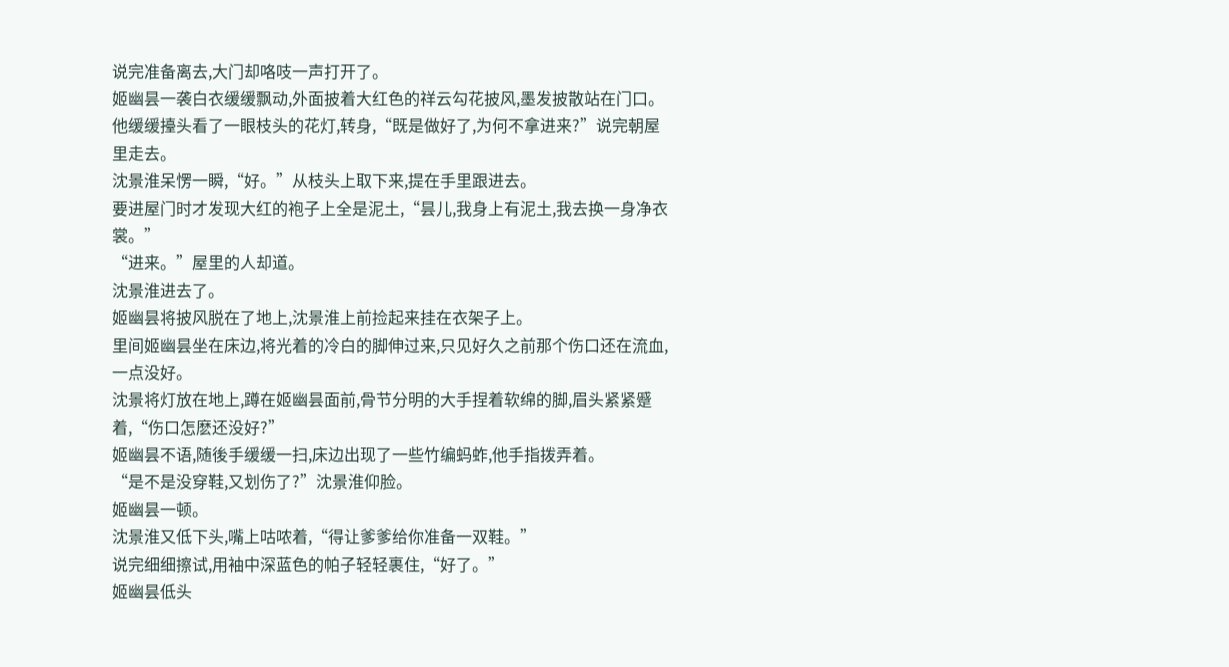说完准备离去,大门却咯吱一声打开了。
姬幽昙一袭白衣缓缓飘动,外面披着大红色的祥云勾花披风,墨发披散站在门口。
他缓缓擡头看了一眼枝头的花灯,转身,“既是做好了,为何不拿进来?”说完朝屋里走去。
沈景淮呆愣一瞬,“好。”从枝头上取下来,提在手里跟进去。
要进屋门时才发现大红的袍子上全是泥土,“昙儿,我身上有泥土,我去换一身净衣裳。”
“进来。”屋里的人却道。
沈景淮进去了。
姬幽昙将披风脱在了地上,沈景淮上前捡起来挂在衣架子上。
里间姬幽昙坐在床边,将光着的冷白的脚伸过来,只见好久之前那个伤口还在流血,一点没好。
沈景将灯放在地上,蹲在姬幽昙面前,骨节分明的大手捏着软绵的脚,眉头紧紧蹙着,“伤口怎麽还没好?”
姬幽昙不语,随後手缓缓一扫,床边出现了一些竹编蚂蚱,他手指拨弄着。
“是不是没穿鞋,又划伤了?”沈景淮仰脸。
姬幽昙一顿。
沈景淮又低下头,嘴上咕哝着,“得让爹爹给你准备一双鞋。”
说完细细擦试,用袖中深蓝色的帕子轻轻裹住,“好了。”
姬幽昙低头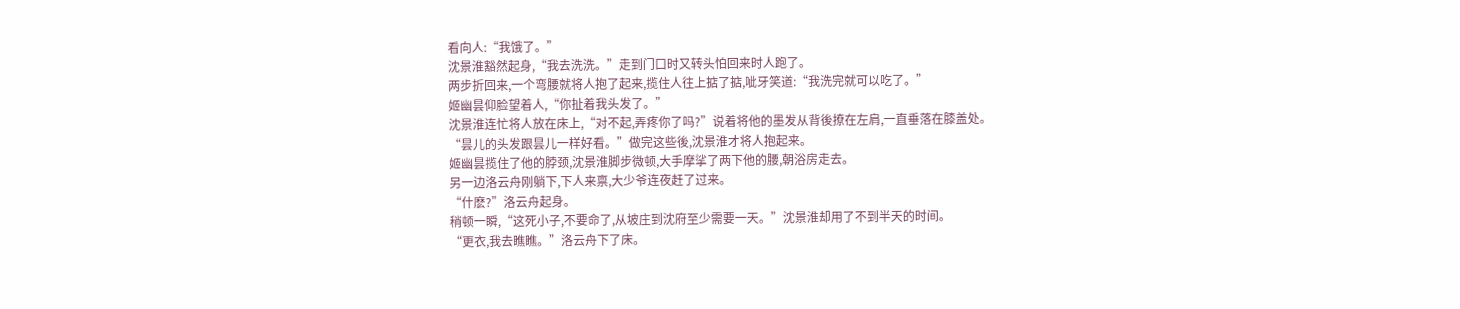看向人:“我饿了。”
沈景淮豁然起身,“我去洗洗。”走到门口时又转头怕回来时人跑了。
两步折回来,一个弯腰就将人抱了起来,揽住人往上掂了掂,呲牙笑道:“我洗完就可以吃了。”
姬幽昙仰脸望着人,“你扯着我头发了。”
沈景淮连忙将人放在床上,“对不起,弄疼你了吗?”说着将他的墨发从背後撩在左肩,一直垂落在膝盖处。
“昙儿的头发跟昙儿一样好看。”做完这些後,沈景淮才将人抱起来。
姬幽昙揽住了他的脖颈,沈景淮脚步微顿,大手摩挲了两下他的腰,朝浴房走去。
另一边洛云舟刚躺下,下人来禀,大少爷连夜赶了过来。
“什麽?”洛云舟起身。
稍顿一瞬,“这死小子,不要命了,从坡庄到沈府至少需要一天。”沈景淮却用了不到半天的时间。
“更衣,我去瞧瞧。”洛云舟下了床。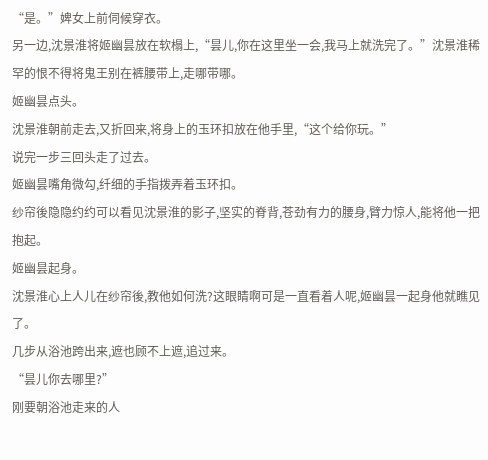“是。”婢女上前伺候穿衣。
另一边,沈景淮将姬幽昙放在软榻上,“昙儿,你在这里坐一会,我马上就洗完了。”沈景淮稀罕的恨不得将鬼王别在裤腰带上,走哪带哪。
姬幽昙点头。
沈景淮朝前走去,又折回来,将身上的玉环扣放在他手里,“这个给你玩。”
说完一步三回头走了过去。
姬幽昙嘴角微勾,纤细的手指拨弄着玉环扣。
纱帘後隐隐约约可以看见沈景淮的影子,坚实的脊背,苍劲有力的腰身,臂力惊人,能将他一把抱起。
姬幽昙起身。
沈景淮心上人儿在纱帘後,教他如何洗?这眼睛啊可是一直看着人呢,姬幽昙一起身他就瞧见了。
几步从浴池跨出来,遮也顾不上遮,追过来。
“昙儿你去哪里?”
刚要朝浴池走来的人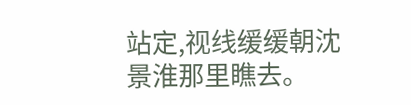站定,视线缓缓朝沈景淮那里瞧去。